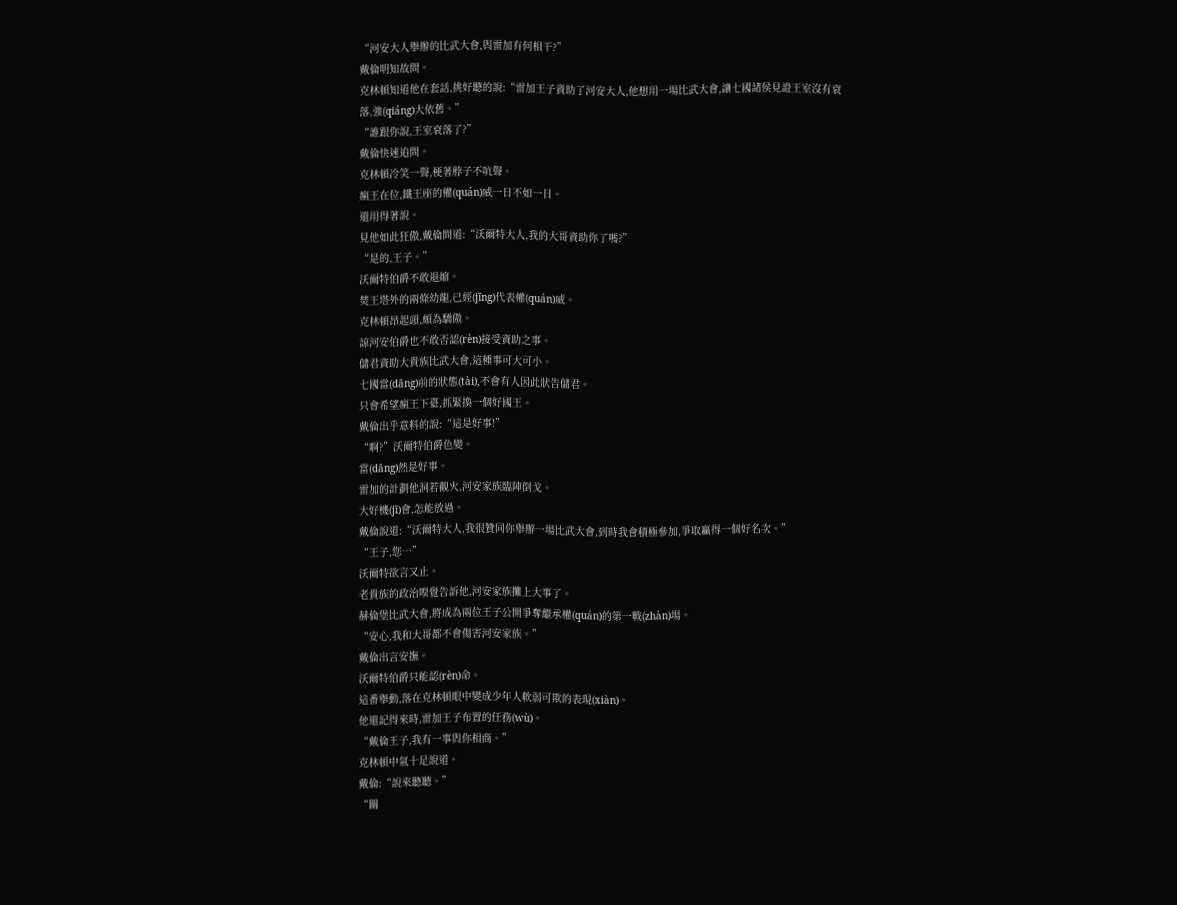“河安大人舉辦的比武大會,與雷加有何相干?”
戴倫明知故問。
克林頓知道他在套話,挑好聽的說:“雷加王子資助了河安大人,他想用一場比武大會,讓七國諸侯見證王室沒有衰落,強(qiáng)大依舊。”
“誰跟你說,王室衰落了?”
戴倫快速追問。
克林頓冷笑一聲,梗著脖子不吭聲。
瘋王在位,鐵王座的權(quán)威一日不如一日。
還用得著說。
見他如此狂傲,戴倫問道:“沃爾特大人,我的大哥資助你了嗎?”
“是的,王子。”
沃爾特伯爵不敢退縮。
焚王塔外的兩條幼龍,已經(jīng)代表權(quán)威。
克林頓昂起頭,頗為驕傲。
諒河安伯爵也不敢否認(rèn)接受資助之事。
儲君資助大貴族比武大會,這種事可大可小。
七國當(dāng)前的狀態(tài),不會有人因此狀告儲君。
只會希望瘋王下臺,抓緊換一個好國王。
戴倫出乎意料的說:“這是好事!”
“啊?”沃爾特伯爵色變。
當(dāng)然是好事。
雷加的計劃他洞若觀火,河安家族臨陣倒戈。
大好機(jī)會,怎能放過。
戴倫說道:“沃爾特大人,我很贊同你舉辦一場比武大會,到時我會積極參加,爭取贏得一個好名次。”
“王子,您…”
沃爾特欲言又止。
老貴族的政治嗅覺告訴他,河安家族攤上大事了。
赫倫堡比武大會,將成為兩位王子公開爭奪繼承權(quán)的第一戰(zhàn)場。
“安心,我和大哥都不會傷害河安家族。”
戴倫出言安撫。
沃爾特伯爵只能認(rèn)命。
這番舉動,落在克林頓眼中變成少年人軟弱可欺的表現(xiàn)。
他還記得來時,雷加王子布置的任務(wù)。
“戴倫王子,我有一事與你相商。”
克林頓中氣十足說道。
戴倫:“說來聽聽。”
“關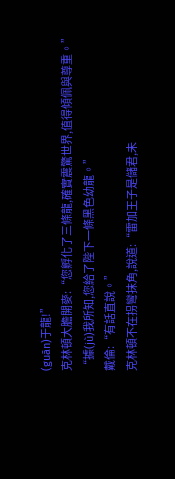(guān)于龍!”
克林頓大膽開麥:“您孵化了三條龍,確實震驚世界,值得傾佩與尊重。”
“據(jù)我所知,您給了陛下一條黑色幼龍。”
戴倫:“有話直說。”
克林頓不在拐彎抹角,說道:“雷加王子是儲君,未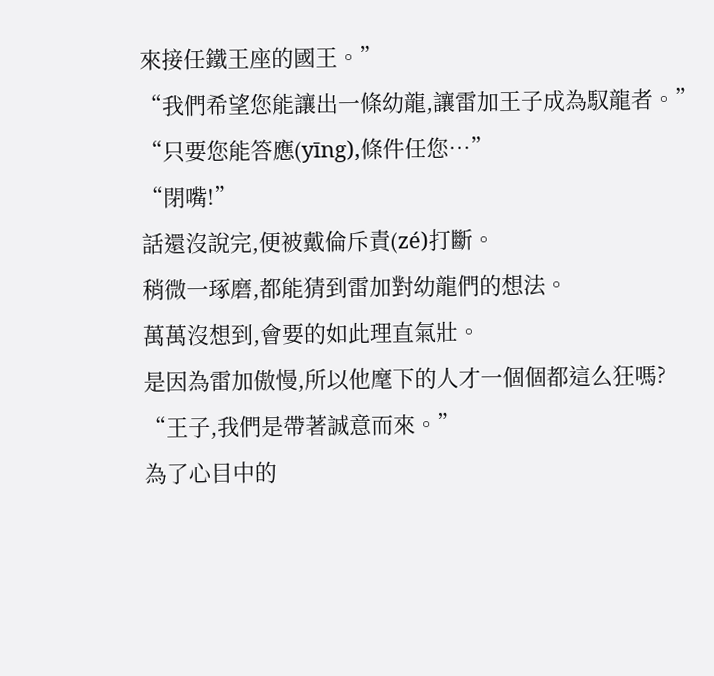來接任鐵王座的國王。”
“我們希望您能讓出一條幼龍,讓雷加王子成為馭龍者。”
“只要您能答應(yīng),條件任您…”
“閉嘴!”
話還沒說完,便被戴倫斥責(zé)打斷。
稍微一琢磨,都能猜到雷加對幼龍們的想法。
萬萬沒想到,會要的如此理直氣壯。
是因為雷加傲慢,所以他麾下的人才一個個都這么狂嗎?
“王子,我們是帶著誠意而來。”
為了心目中的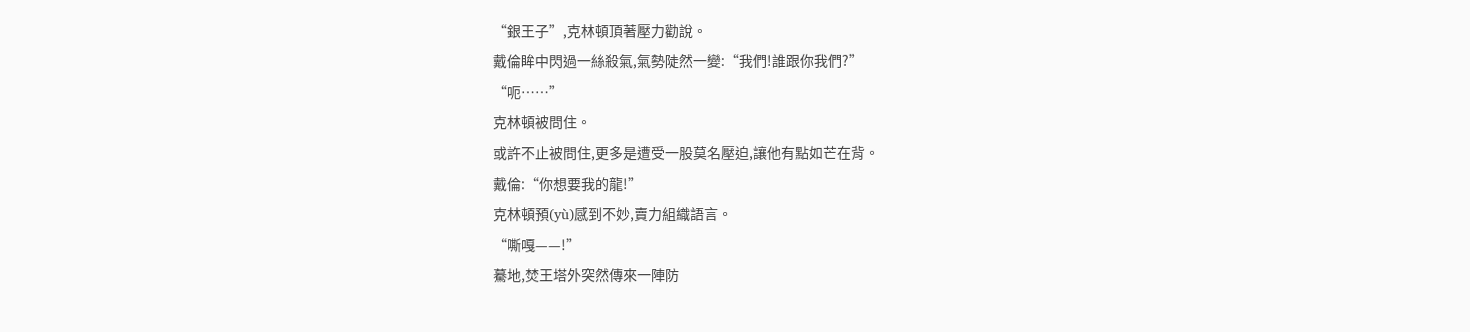“銀王子”,克林頓頂著壓力勸說。
戴倫眸中閃過一絲殺氣,氣勢陡然一變:“我們!誰跟你我們?”
“呃……”
克林頓被問住。
或許不止被問住,更多是遭受一股莫名壓迫,讓他有點如芒在背。
戴倫:“你想要我的龍!”
克林頓預(yù)感到不妙,賣力組織語言。
“嘶嘎——!”
驀地,焚王塔外突然傳來一陣防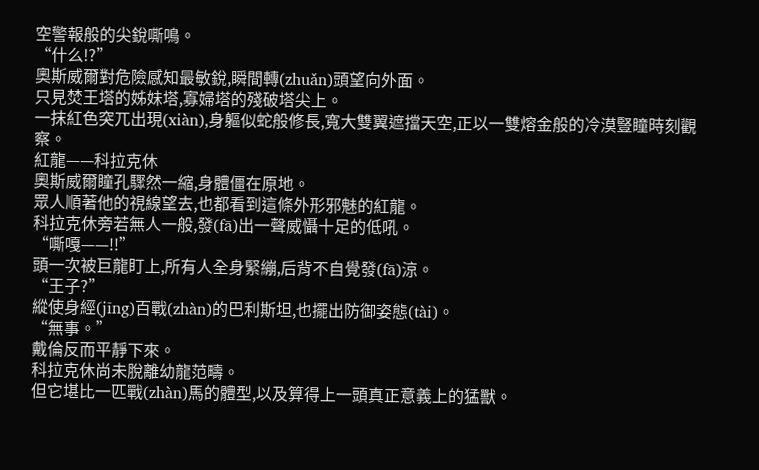空警報般的尖銳嘶鳴。
“什么!?”
奧斯威爾對危險感知最敏銳,瞬間轉(zhuǎn)頭望向外面。
只見焚王塔的姊妹塔,寡婦塔的殘破塔尖上。
一抹紅色突兀出現(xiàn),身軀似蛇般修長,寬大雙翼遮擋天空,正以一雙熔金般的冷漠豎瞳時刻觀察。
紅龍——科拉克休
奧斯威爾瞳孔驟然一縮,身體僵在原地。
眾人順著他的視線望去,也都看到這條外形邪魅的紅龍。
科拉克休旁若無人一般,發(fā)出一聲威懾十足的低吼。
“嘶嘎——!!”
頭一次被巨龍盯上,所有人全身緊繃,后背不自覺發(fā)涼。
“王子?”
縱使身經(jīng)百戰(zhàn)的巴利斯坦,也擺出防御姿態(tài)。
“無事。”
戴倫反而平靜下來。
科拉克休尚未脫離幼龍范疇。
但它堪比一匹戰(zhàn)馬的體型,以及算得上一頭真正意義上的猛獸。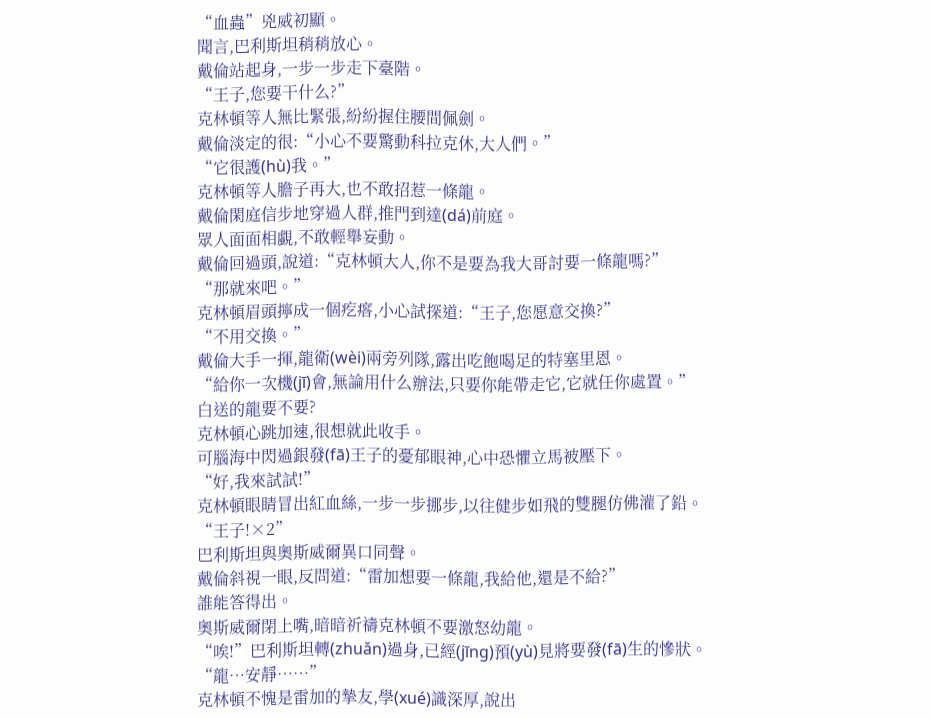“血蟲”兇威初顯。
聞言,巴利斯坦稍稍放心。
戴倫站起身,一步一步走下臺階。
“王子,您要干什么?”
克林頓等人無比緊張,紛紛握住腰間佩劍。
戴倫淡定的很:“小心不要驚動科拉克休,大人們。”
“它很護(hù)我。”
克林頓等人膽子再大,也不敢招惹一條龍。
戴倫閑庭信步地穿過人群,推門到達(dá)前庭。
眾人面面相覷,不敢輕舉妄動。
戴倫回過頭,說道:“克林頓大人,你不是要為我大哥討要一條龍嗎?”
“那就來吧。”
克林頓眉頭擰成一個疙瘩,小心試探道:“王子,您愿意交換?”
“不用交換。”
戴倫大手一揮,龍衛(wèi)兩旁列隊,露出吃飽喝足的特塞里恩。
“給你一次機(jī)會,無論用什么辦法,只要你能帶走它,它就任你處置。”
白送的龍要不要?
克林頓心跳加速,很想就此收手。
可腦海中閃過銀發(fā)王子的憂郁眼神,心中恐懼立馬被壓下。
“好,我來試試!”
克林頓眼睛冒出紅血絲,一步一步挪步,以往健步如飛的雙腿仿佛灌了鉛。
“王子!×2”
巴利斯坦與奧斯威爾異口同聲。
戴倫斜視一眼,反問道:“雷加想要一條龍,我給他,還是不給?”
誰能答得出。
奧斯威爾閉上嘴,暗暗祈禱克林頓不要激怒幼龍。
“唉!”巴利斯坦轉(zhuǎn)過身,已經(jīng)預(yù)見將要發(fā)生的慘狀。
“龍…安靜……”
克林頓不愧是雷加的摯友,學(xué)識深厚,說出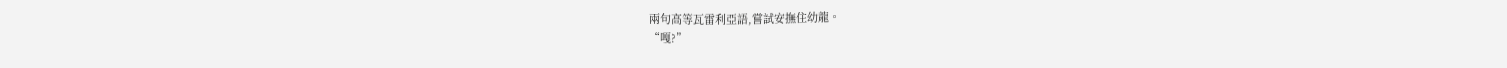兩句高等瓦雷利亞語,嘗試安撫住幼龍。
“嘎?”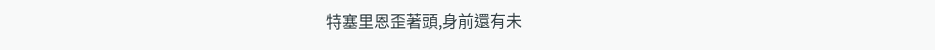特塞里恩歪著頭,身前還有未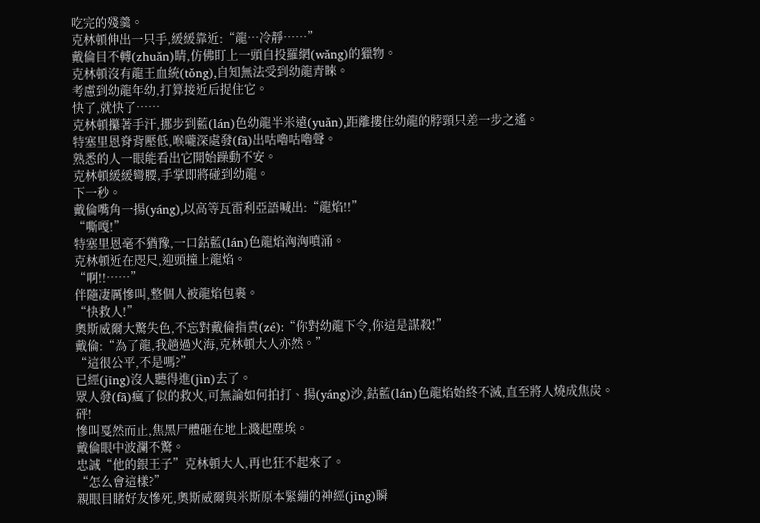吃完的殘羹。
克林頓伸出一只手,緩緩靠近:“龍…冷靜……”
戴倫目不轉(zhuǎn)睛,仿佛盯上一頭自投羅網(wǎng)的獵物。
克林頓沒有龍王血統(tǒng),自知無法受到幼龍青睞。
考慮到幼龍年幼,打算接近后捉住它。
快了,就快了……
克林頓攥著手汗,挪步到藍(lán)色幼龍半米遠(yuǎn),距離摟住幼龍的脖頸只差一步之遙。
特塞里恩脊背壓低,喉嚨深處發(fā)出咕嚕咕嚕聲。
熟悉的人一眼能看出它開始躁動不安。
克林頓緩緩彎腰,手掌即將碰到幼龍。
下一秒。
戴倫嘴角一揚(yáng),以高等瓦雷利亞語喊出:“龍焰!!”
“嘶嘎!”
特塞里恩毫不猶豫,一口鈷藍(lán)色龍焰洶洶噴涌。
克林頓近在咫尺,迎頭撞上龍焰。
“啊!!……”
伴隨凄厲慘叫,整個人被龍焰包裹。
“快救人!”
奧斯威爾大驚失色,不忘對戴倫指責(zé):“你對幼龍下令,你這是謀殺!”
戴倫:“為了龍,我趟過火海,克林頓大人亦然。”
“這很公平,不是嗎?”
已經(jīng)沒人聽得進(jìn)去了。
眾人發(fā)瘋了似的救火,可無論如何拍打、揚(yáng)沙,鈷藍(lán)色龍焰始終不滅,直至將人燒成焦炭。
砰!
慘叫戛然而止,焦黑尸體砸在地上濺起塵埃。
戴倫眼中波瀾不驚。
忠誠“他的銀王子”克林頓大人,再也狂不起來了。
“怎么會這樣?”
親眼目睹好友慘死,奧斯威爾與米斯原本緊繃的神經(jīng)瞬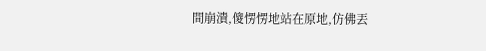間崩潰,傻愣愣地站在原地,仿佛丟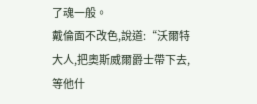了魂一般。
戴倫面不改色,說道:“沃爾特大人,把奧斯威爾爵士帶下去,等他什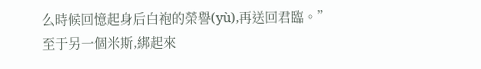么時候回憶起身后白袍的榮譽(yù),再送回君臨。”
至于另一個米斯,綁起來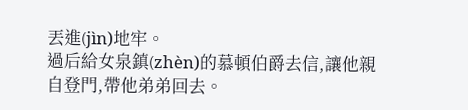丟進(jìn)地牢。
過后給女泉鎮(zhèn)的慕頓伯爵去信,讓他親自登門,帶他弟弟回去。